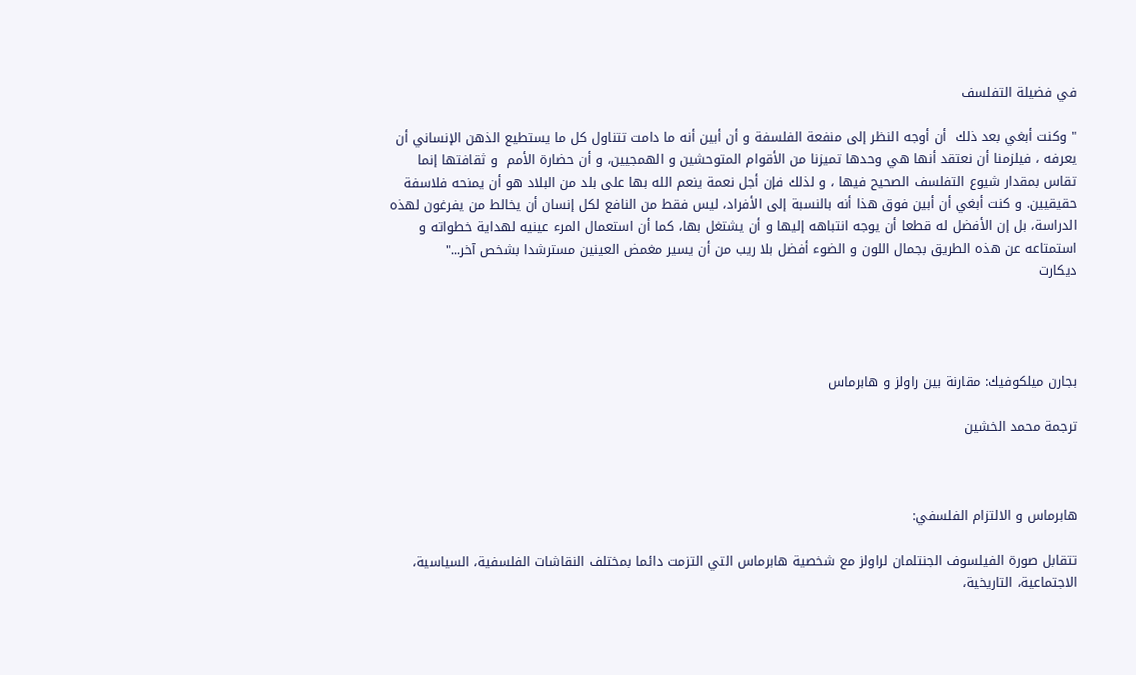في فضيلة التفلسف

" وكنت أبغي بعد ذلك  أن أوجه النظر إلى منفعة الفلسفة و أن أبين أنه ما دامت تتناول كل ما يستطيع الذهن الإنساني أن يعرفه ، فيلزمنا أن نعتقد أنها هي وحدها تميزنا من الأقوام المتوحشين و الهمجيين، و أن حضارة الأمم  و ثقافتها إنما تقاس بمقدار شيوع التفلسف الصحيح فيها ، و لذلك فإن أجل نعمة ينعم الله بها على بلد من البلاد هو أن يمنحه فلاسفة حقيقيين. و كنت أبغي أن أبين فوق هذا أنه بالنسبة إلى الأفراد، ليس فقط من النافع لكل إنسان أن يخالط من يفرغون لهذه الدراسة، بل إن الأفضل له قطعا أن يوجه انتباهه إليها و أن يشتغل بها، كما أن استعمال المرء عينيه لهداية خطواته و استمتاعه عن هذه الطريق بجمال اللون و الضوء أفضل بلا ريب من أن يسير مغمض العينين مسترشدا بشخص آخر..."           ديكارت




بجارن ميلكوفيك: مقارنة بين راولز و هابرماس

ترجمة محمد الخشين



هابرماس و الالتزام الفلسفي:

تتقابل صورة الفيلسوف الجنتلمان لراولز مع شخصية هابرماس التي التزمت دائما بمختلف النقاشات الفلسفية، السياسية، الاجتماعية، التاريخية،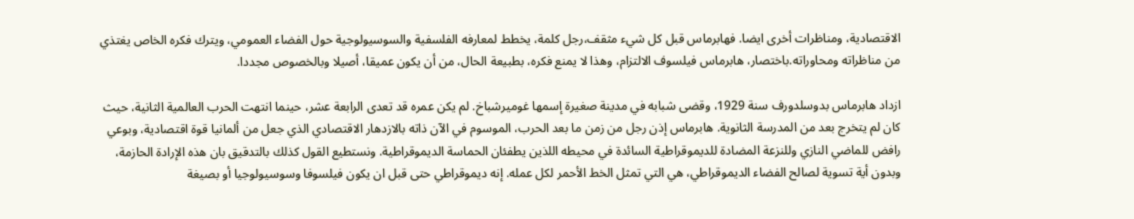الاقتصادية، ومناظرات أخرى ايضا. فهابرماس قبل كل شيء مثقف،رجل كلمة، يخطط لمعارفه الفلسفية والسوسيولوجية حول الفضاء العمومي، ويترك فكره الخاص يغتذي من مناظراته ومحاوراته.باختصار، هابرماس فيلسوف الالتزام، وهذا لا يمنع فكره، بطبيعة الحال، من أن يكون عميقا، أصيلا وبالخصوص مجددا.

ازداد هابرماس بدوسلدورف سنة 1929، وقضى شبابه في مدينة صغيرة إسمها غوميرشباخ. لم يكن عمره قد تعدى الرابعة عشر، حينما انتهت الحرب العالمية الثانية، حيث كان لم يتخرج بعد من المدرسة الثانوية. هابرماس إذن رجل من زمن ما بعد الحرب، الموسوم في الآن ذاته بالازدهار الاقتصادي الذي جعل من ألمانيا قوة اقتصادية، وبوعي رافض للماضي النازي وللنزعة المضادة للديموقراطية السائدة في محيطه اللذين يطفئان الحماسة الديموقراطية. ونستطيع القول كذلك بالتدقيق بان هذه الإرادة الحازمة، وبدون أية تسوية لصالح الفضاء الديموقراطي، هي التي تمثل الخط الأحمر لكل عمله. إنه ديموقراطي حتى قبل ان يكون فيلسوفا وسوسيولوجيا أو بصيغة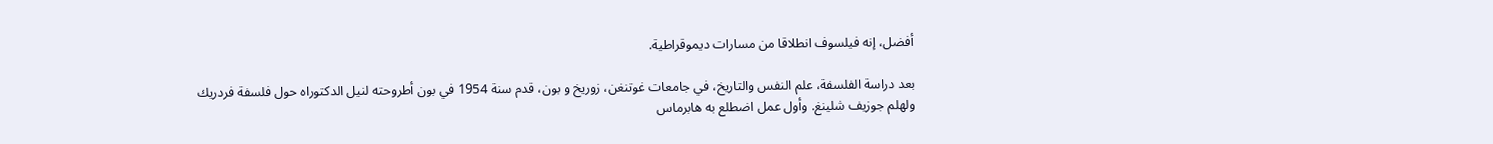أفضل، إنه فيلسوف انطلاقا من مسارات ديموقراطية.

بعد دراسة الفلسفة، علم النفس والتاريخ، في جامعات غوتنغن، زوريخ و بون، قدم سنة 1954 في بون أطروحته لنيل الدكتوراه حول فلسفة فردريك ولهلم جوزيف شلينغ. وأول عمل اضطلع به هابرماس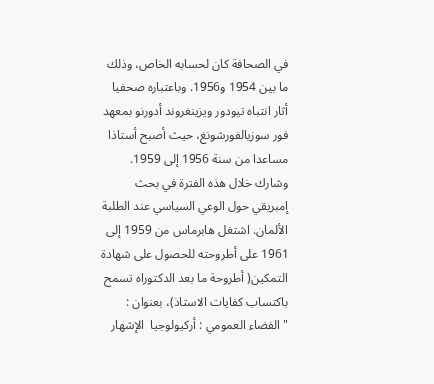في الصحافة كان لحسابه الخاص، وذلك ما بين 1954 و1956. وباعتباره صحفيا أثار انتباه تيودور ويزينغروند أدورنو بمعهد فور سوزيالفورشونغ، حيث أصبح أستاذا مساعدا من سنة 1956 إلى 1959. وشارك خلال هذه الفترة في بحث إمبريقي حول الوعي السياسي عند الطلبة الألمان. اشتغل هابرماس من 1959 إلى 1961 على أطروحته للحصول على شهادة التمكين( أطروحة ما بعد الدكتوراه تسمح باكتساب كفايات الاستاذ)، بعنوان : "الفضاء العمومي : أركيولوجيا  الإشهار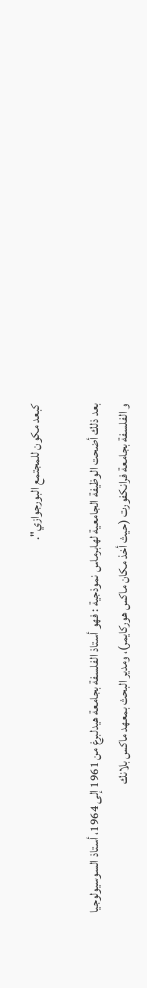كبعد مكون للمجتمع البورجوازي".

بعد ذلك أضحت الوظيفة الجامعية لهابرماس نموذجية : فهو أستاذ الفلسفة بجامعة هيدلبرغ من 1961 إلى 1964، أستاذ السوسيولوجيا و الفلسفة بجامعة فرانكفورت (حيث أخذ مكان ماكس هوركايمر)، ومدير البحث بمعهد ماكس بلانك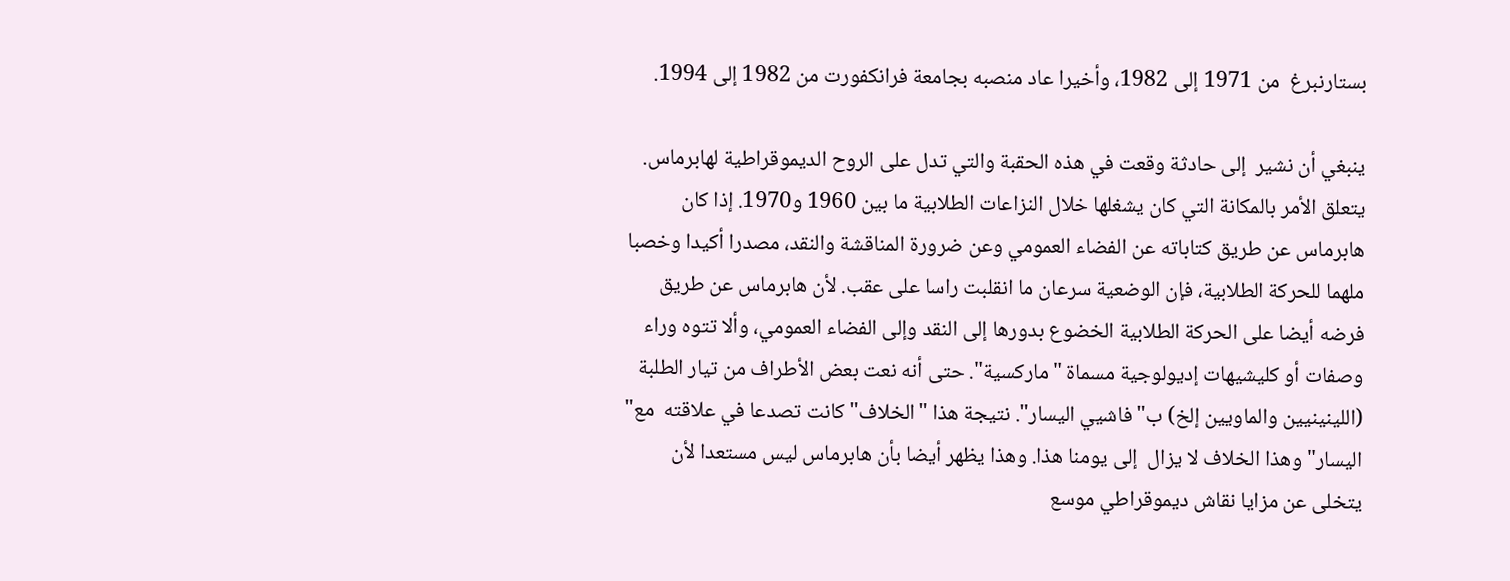بستارنبرغ  من 1971 إلى 1982، وأخيرا عاد منصبه بجامعة فرانكفورت من 1982 إلى 1994.

ينبغي أن نشير  إلى حادثة وقعت في هذه الحقبة والتي تدل على الروح الديموقراطية لهابرماس. يتعلق الأمر بالمكانة التي كان يشغلها خلال النزاعات الطلابية ما بين 1960 و1970. إذا كان هابرماس عن طريق كتاباته عن الفضاء العمومي وعن ضرورة المناقشة والنقد، مصدرا أكيدا وخصبا ملهما للحركة الطلابية، فإن الوضعية سرعان ما انقلبت راسا على عقب. لأن هابرماس عن طريق فرضه أيضا على الحركة الطلابية الخضوع بدورها إلى النقد وإلى الفضاء العمومي، وألا تتوه وراء وصفات أو كليشيهات إديولوجية مسماة "ماركسية". حتى أنه نعت بعض الأطراف من تيار الطلبة (اللينينيين والماويين إلخ) ب"فاشيي اليسار". نتيجة هذا "الخلاف" كانت تصدعا في علاقته  مع" اليسار" وهذا الخلاف لا يزال  إلى يومنا هذا. وهذا يظهر أيضا بأن هابرماس ليس مستعدا لأن يتخلى عن مزايا نقاش ديموقراطي موسع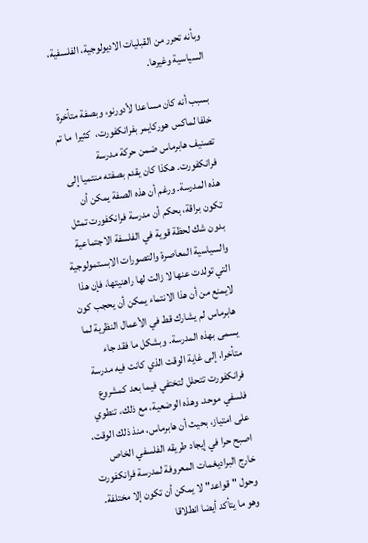وبأنه تحرر من القبليات الاديولوجية، الفلسفية، السياسية وغيرها.

بسبب أنه كان مساعدا لأدورنو، وبصفة متأخرة خلفا لماكس هوركايمر بفرانكفورت،  كثيرا  ما تم تصنيف هابرماس ضمن حركة مدرسة فرانكفورت. هكذا كان يقدم بصفته منتميا إلى هذه المدرسة. ورغم أن هذه الصفة يمكن أن تكون براقة، بحكم أن مدرسة فرانكفورت تمثل بدون شك لحظة قوية في الفلسفة الاجتماعية والسياسية المعاصرة والتصورات الابستمولوجية التي تولدت عنها لا زالت لها راهنيتها، فإن هذا لايمنع من أن هذا الانتماء يمكن أن يحجب كون هابرماس لم يشارك قط في الأعمال النظرية لما يسمى بهذه المدرسة. وبشكل ما فقد جاء متأخرا، إلى غاية الوقت الذي كانت فيه مدرسة فرانكفورت تتحلل لتختفي فيما بعد كمشروع فلسفي موحد. وهذه الوضعية، مع ذلك، تنطوي على امتياز، بحيث أن هابرماس، منذ ذلك الوقت، اصبح حرا في إيجاد طريقه الفلسفي الخاص خارج البراديغمات المعروفة لمدرسة فرانكفورت وحول "قواعد" لا يمكن أن تكون إلا مختلفة. وهو ما يتأكد أيضا انطلاقا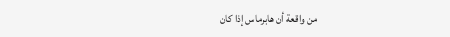من واقعة أن هابرماس إذا كان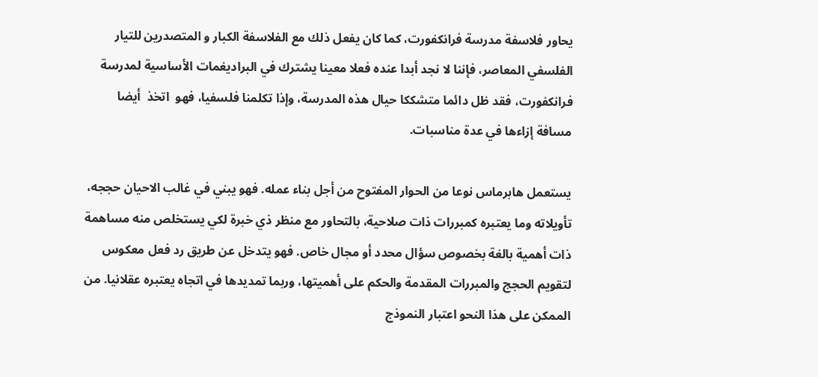يحاور فلاسفة مدرسة فرانكفورت، كما كان يفعل ذلك مع الفلاسفة الكبار و المتصدرين للتيار الفلسفي المعاصر، فإننا لا نجد أبدا عنده فعلا معينا يشترك في البراديغمات الأساسية لمدرسة فرانكفورت، فقد ظل دائما متشككا حيال هذه المدرسة، وإذا تكلمنا فلسفيا، فهو  اتخذ  أيضا مسافة إزاءها في عدة مناسبات.

يستعمل هابرماس نوعا من الحوار المفتوح من أجل بناء عمله. فهو يبني في غالب الاحيان حججه، تأويلاته وما يعتبره كمبررات ذات صلاحية، بالتحاور مع منظر ذي خبرة لكي يستخلص منه مساهمة ذات أهمية بالغة بخصوص سؤال محدد أو مجال خاص. فهو يتدخل عن طريق رد فعل معكوس لتقويم الحجج والمبررات المقدمة والحكم على أهميتها، وربما تمديدها في اتجاه يعتبره عقلانيا. من الممكن على هذا النحو اعتبار النموذج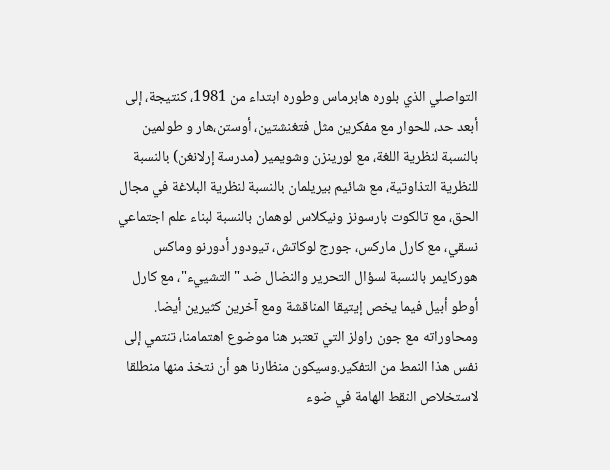التواصلي الذي بلوره هابرماس وطوره ابتداء من 1981، كنتيجة، إلى أبعد حد، للحوار مع مفكرين مثل فتغنشتين، أوستن،هار و طولمين بالنسبة لنظرية اللغة، مع لورينزن وشويمير (مدرسة إرلانغن) بالنسبة للنظرية التذاوتية، مع شائيم بيريلمان بالنسبة لنظرية البلاغة في مجال الحق، مع تالكوت بارسونز ونيكلاس لوهمان بالنسبة لبناء علم اجتماعي نسقي، مع كارل ماركس، جورج لوكاتش، تيودور أدورنو وماكس هوركايمر بالنسبة لسؤال التحرير والنضال ضد "التشييء"، مع كارل أوطو أبيل فيما يخص إيتيقا المناقشة ومع آخرين كثيرين أيضا. ومحاوراته مع جون راولز التي تعتبر هنا موضوع اهتمامنا، تنتمي إلى نفس هذا النمط من التفكير.وسيكون منظارنا هو أن نتخذ منها منطلقا لاستخلاص النقط الهامة في ضوء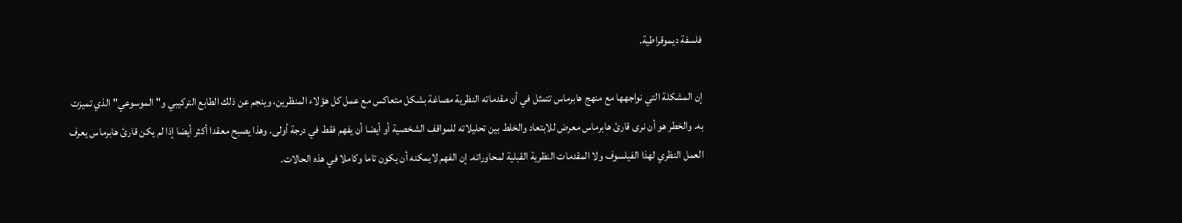فلسفة ديموقراطية.

إن المشكلة التي نواجهها مع منهج هابرماس تتمثل في أن مقدماته النظرية مصاغة بشكل متعاكس مع عمل كل هؤلاء المنظرين، وينجم عن ذلك الطابع التركيبي و"الموسوعي" الذي تميزت به. والخطر هو أن نرى قارئ هابرماس معرض للابتعاد والخلط بين تحليلاته للمواقف الشخصية أو أيضا أن يفهم فقط في درجة أولى. وهذا يصبح معقدا أكثر أيضا إذا لم يكن قارئ هابرماس يعرف العمل النظري لهذا الفيلسوف ولا المقدمات النظرية القبلية لمحاوراته. إن الفهم لايمكنه أن يكون تاما وكاملا في هذه الحالات.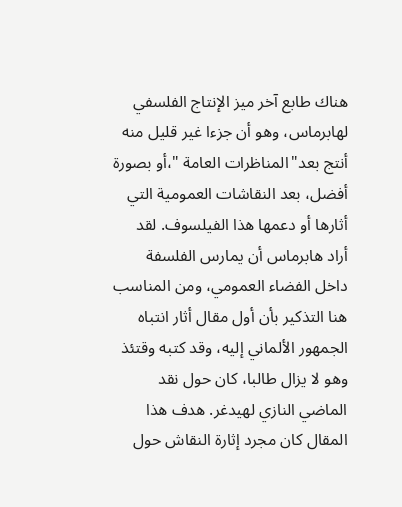هناك طابع آخر ميز الإنتاج الفلسفي لهابرماس، وهو أن جزءا غير قليل منه أنتج بعد"المناظرات العامة "،أو بصورة أفضل، بعد النقاشات العمومية التي أثارها أو دعمها هذا الفيلسوف. لقد أراد هابرماس أن يمارس الفلسفة داخل الفضاء العمومي، ومن المناسب هنا التذكير بأن أول مقال أثار انتباه الجمهور الألماني إليه، وقد كتبه وقتئذ وهو لا يزال طالبا، كان حول نقد الماضي النازي لهيدغر. هدف هذا المقال كان مجرد إثارة النقاش حول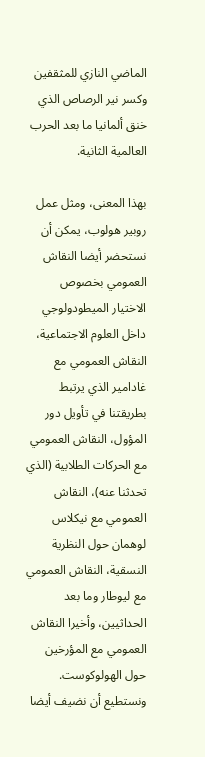الماضي النازي للمثقفين وكسر نير الرصاص الذي خنق ألمانيا ما بعد الحرب العالمية الثانية.

بهذا المعنى، ومثل عمل روبير هولوب، يمكن أن نستحضر أيضا النقاش العمومي بخصوص الاختيار الميطودولوجي داخل العلوم الاجتماعية، النقاش العمومي مع غادامير الذي يرتبط بطريقتنا في تأويل دور المؤول، النقاش العمومي مع الحركات الطلابية (الذي تحدثنا عنه)، النقاش العمومي مع نيكلاس لوهمان حول النظرية النسقية، النقاش العمومي مع ليوطار وما بعد الحداثيين، وأخيرا النقاش العمومي مع المؤرخين حول الهولوكوست. ونستطيع أن نضيف أيضا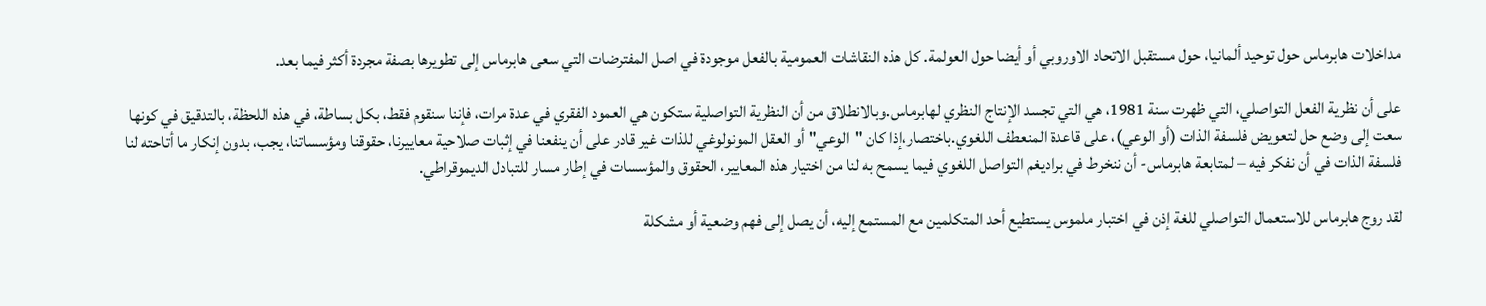مداخلات هابرماس حول توحيد ألمانيا، حول مستقبل الاتحاد الاوروبي أو أيضا حول العولمة. كل هذه النقاشات العمومية بالفعل موجودة في اصل المفترضات التي سعى هابرماس إلى تطويرها بصفة مجردة أكثر فيما بعد.

على أن نظرية الفعل التواصلي، التي ظهرت سنة 1981، هي التي تجسد الإنتاج النظري لهابرماس.وبالانطلاق من أن النظرية التواصلية ستكون هي العمود الفقري في عدة مرات، فإننا سنقوم فقط، بكل بساطة، في هذه اللحظة، بالتدقيق في كونها سعت إلى وضع حل لتعويض فلسفة الذات (أو الوعي)، على قاعدة المنعطف اللغوي.باختصار،إذا كان "الوعي" أو العقل المونولوغي للذات غير قادر على أن ينفعنا في إثبات صلاحية معاييرنا، حقوقنا ومؤسساتنا، يجب، بدون إنكار ما أتاحته لنا فلسفة الذات في أن نفكر فيه – لمتابعة هابرماس- أن ننخرط في براديغم التواصل اللغوي فيما يسمح به لنا من اختيار هذه المعايير، الحقوق والمؤسسات في إطار مسار للتبادل الديموقراطي.

لقد روج هابرماس للاستعمال التواصلي للغة إذن في اختبار ملموس يستطيع أحد المتكلمين مع المستمع إليه، أن يصل إلى فهم وضعية أو مشكلة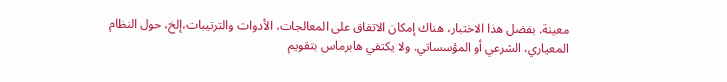معينة. بفضل هذا الاختبار، هناك إمكان الاتفاق على المعالجات، الأدوات والترتيبات،إلخ، حول النظام المعياري، الشرعي أو المؤسساتي. ولا يكتفي هابرماس بتقويم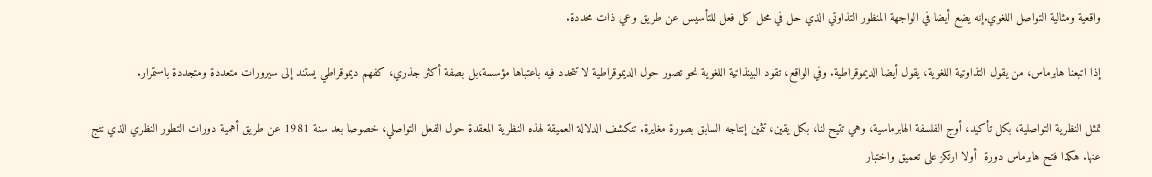واقعية ومثالية التواصل اللغوي.إنه يضع أيضا في الواجهة المنظور التذاوتي الذي حل في محل كل فعل للتأسيس عن طريق وعي ذات محددة.

إذا اتبعنا هابرماس، من يقول التذاوتية اللغوية، يقول أيضا الديموقراطية. وفي الواقع، تقود البينذاتية اللغوية نحو تصور حول الديموقراطية لا تتحدد فيه باعتباها مؤسسة،بل بصفة أكثر جذري، كفهم ديموقراطي يستند إلى سيرورات متعددة ومتجددة باستمرار.

تمثل النظرية التواصلية، بكل تأكيد، أوج الفلسفة الهابرماسية، وهي تتيح لنا، بكل يقين، تثمين إنتاجه السابق بصورة مغايرة. تنكشف الدلالة العميقة لهذه النظرية المعقدة حول الفعل التواصلي، خصوصا بعد سنة 1981 عن طريق أهمية دورات التطور النظري الذي نتج عنها. هكذا فتح هابرماس دورة  أولا ارتكز على تعميق واختبار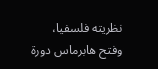نظريته فلسفيا، وفتح هابرماس دورة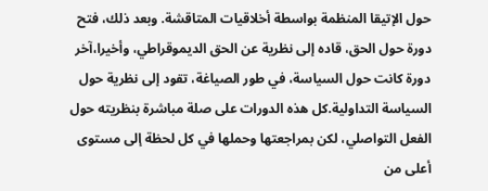حول الإتيقا المنظمة بواسطة أخلاقيات المتاقشة. وبعد ذلك، فتح دورة حول الحق، قاده إلى نظرية عن الحق الديموقراطي، وأخيرا،آخر دورة كانت حول السياسة، في طور الصياغة، تقود إلى نظرية حول السياسة التداولية.كل هذه الدورات على صلة مباشرة بنظريته حول الفعل التواصلي، لكن بمراجعتها وحملها في كل لحظة إلى مستوى أعلى من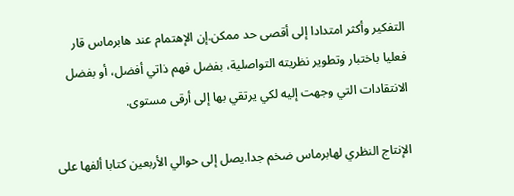التفكير وأكثر امتدادا إلى أقصى حد ممكن.إن الإهتمام عند هابرماس قار فعليا باختبار وتطوير نظريته التواصلية، بفضل فهم ذاتي أفضل، أو بفضل الانتقادات التي وجهت إليه لكي يرتقي بها إلى أرقى مستوى.

الإنتاج النظري لهابرماس ضخم جدا.يصل إلى حوالي الأربعين كتابا ألفها على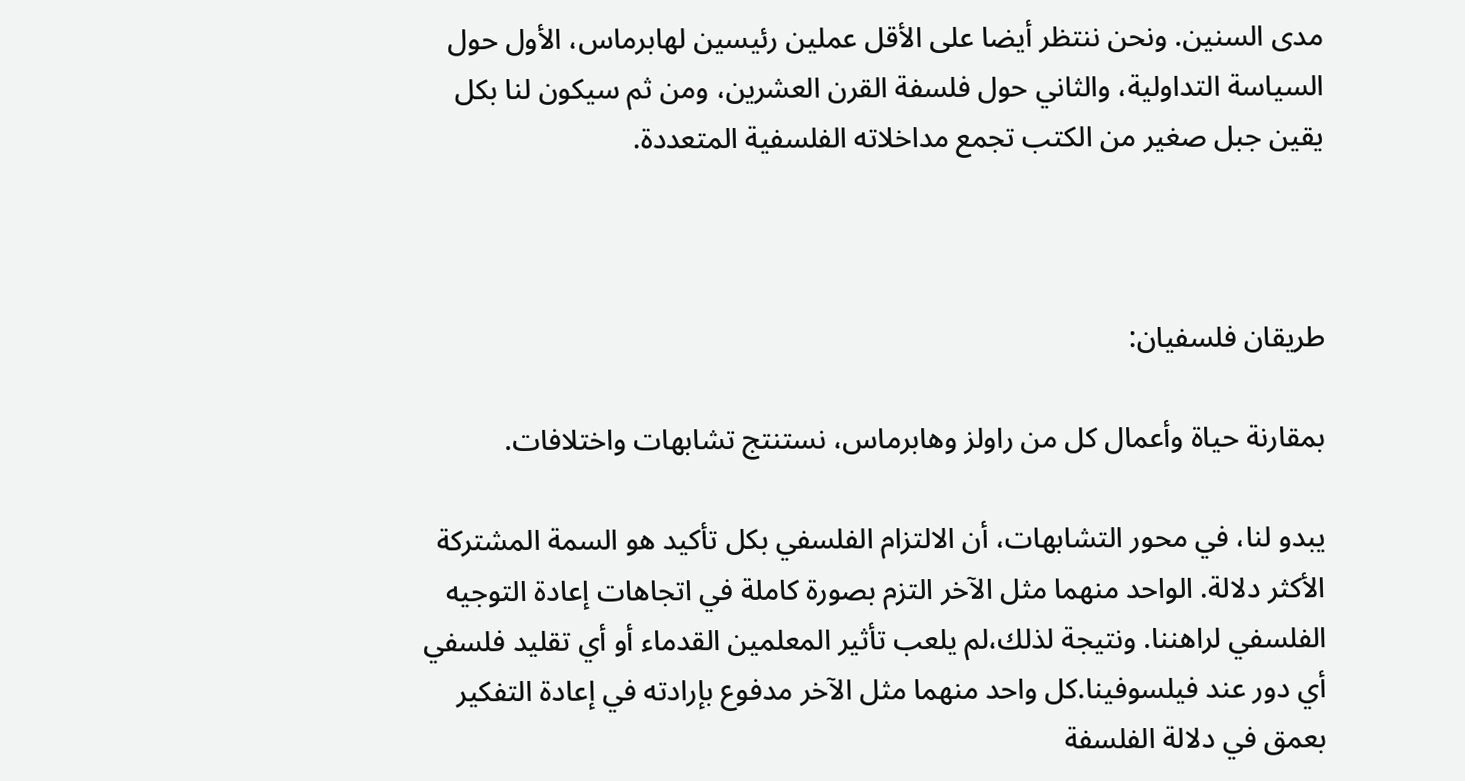مدى السنين. ونحن ننتظر أيضا على الأقل عملين رئيسين لهابرماس، الأول حول السياسة التداولية، والثاني حول فلسفة القرن العشرين، ومن ثم سيكون لنا بكل يقين جبل صغير من الكتب تجمع مداخلاته الفلسفية المتعددة.



طريقان فلسفيان:

بمقارنة حياة وأعمال كل من راولز وهابرماس، نستنتج تشابهات واختلافات.

يبدو لنا، في محور التشابهات، أن الالتزام الفلسفي بكل تأكيد هو السمة المشتركة الأكثر دلالة. الواحد منهما مثل الآخر التزم بصورة كاملة في اتجاهات إعادة التوجيه الفلسفي لراهننا. ونتيجة لذلك،لم يلعب تأثير المعلمين القدماء أو أي تقليد فلسفي أي دور عند فيلسوفينا.كل واحد منهما مثل الآخر مدفوع بإرادته في إعادة التفكير بعمق في دلالة الفلسفة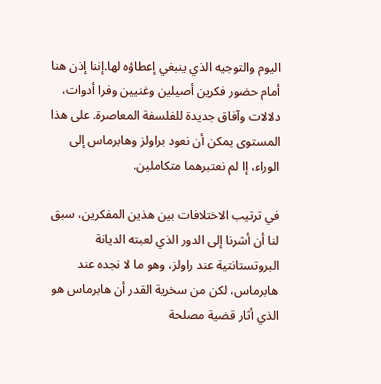اليوم والتوجيه الذي ينبغي إعطاؤه لها.إننا إذن هنا أمام حضور فكرين أصيلين وغنيين وفرا أدوات، دلالات وآفاق جديدة للفلسفة المعاصرة. على هذا المستوى يمكن أن نعود براولز وهابرماس إلى الوراء، إا لم نعتبرهما متكاملين.

في ترتيب الاختلافات بين هذين المفكرين، سبق لنا أن أشرنا إلى الدور الذي لعبته الديانة البروتستانتية عند راولز، وهو ما لا نجده عند هابرماس، لكن من سخرية القدر أن هابرماس هو الذي أثار قضية مصلحة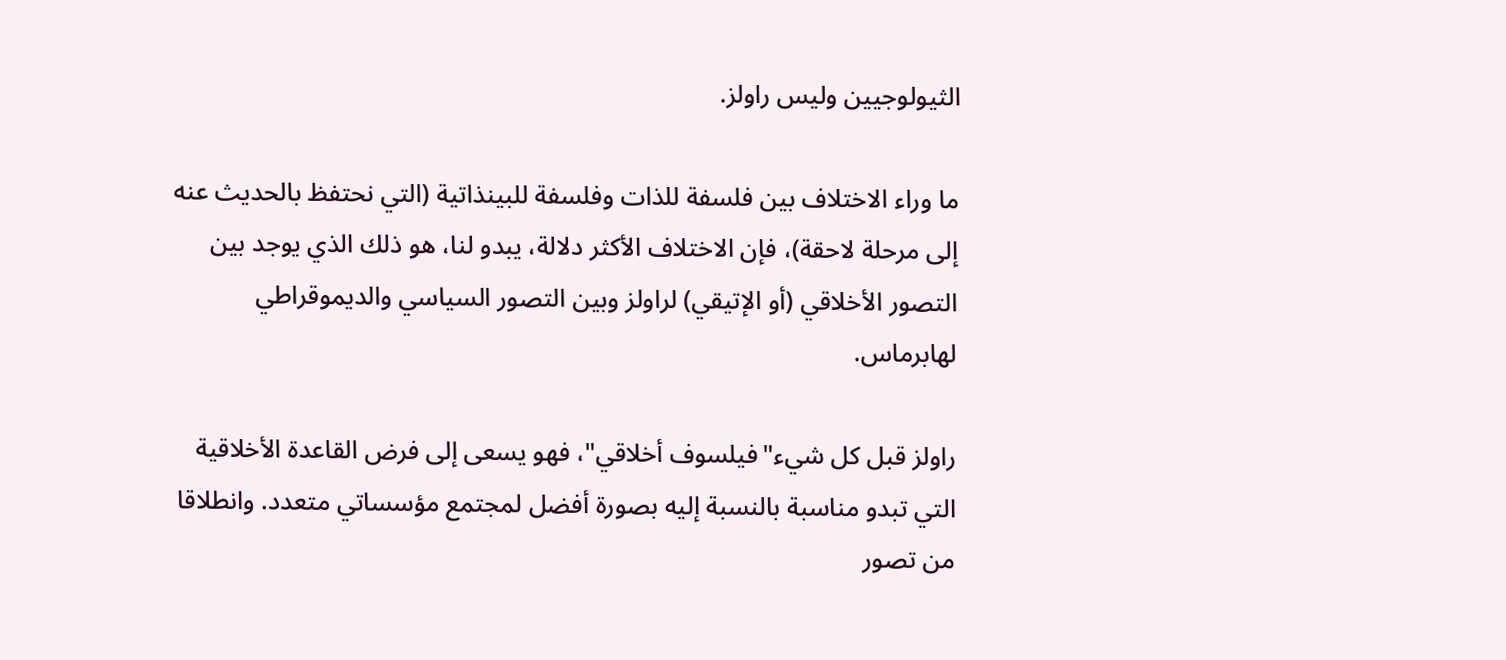الثيولوجيين وليس راولز.

ما وراء الاختلاف بين فلسفة للذات وفلسفة للبينذاتية (التي نحتفظ بالحديث عنه إلى مرحلة لاحقة)، فإن الاختلاف الأكثر دلالة، يبدو لنا، هو ذلك الذي يوجد بين التصور الأخلاقي (أو الإتيقي) لراولز وبين التصور السياسي والديموقراطي لهابرماس.

راولز قبل كل شيء"فيلسوف أخلاقي"، فهو يسعى إلى فرض القاعدة الأخلاقية التي تبدو مناسبة بالنسبة إليه بصورة أفضل لمجتمع مؤسساتي متعدد. وانطلاقا من تصور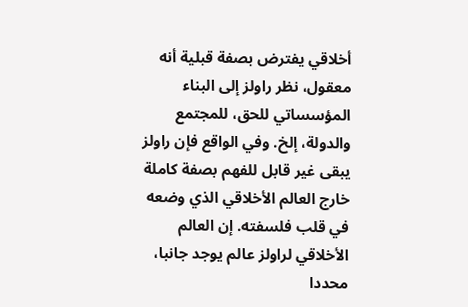أخلاقي يفترض بصفة قبلية أنه معقول، نظر راولز إلى البناء المؤسساتي للحق، للمجتمع والدولة، إلخ. وفي الواقع فإن راولز يبقى غير قابل للفهم بصفة كاملة خارج العالم الأخلاقي الذي وضعه في قلب فلسفته. إن العالم الأخلاقي لراولز عالم يوجد جانبا، محددا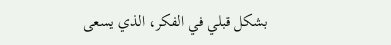بشكل قبلي في الفكر، الذي يسعى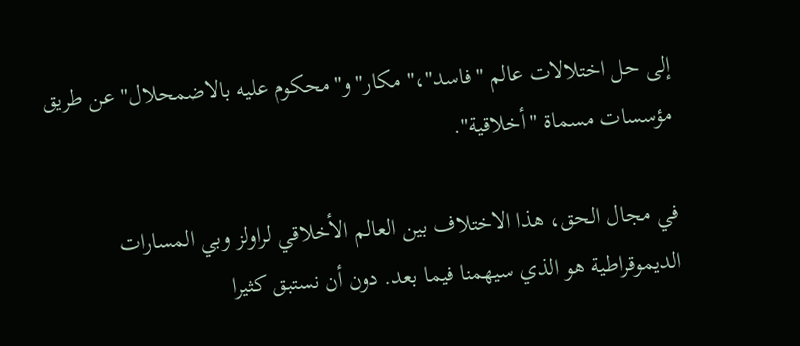إلى حل اختلالات عالم "فاسد"،" مكار"و"محكوم عليه بالاضمحلال" عن طريق مؤسسات مسماة "أخلاقية".

في مجال الحق، هذا الاختلاف بين العالم الأخلاقي لراولز وبي المسارات الديموقراطية هو الذي سيهمنا فيما بعد. دون أن نستبق كثيرا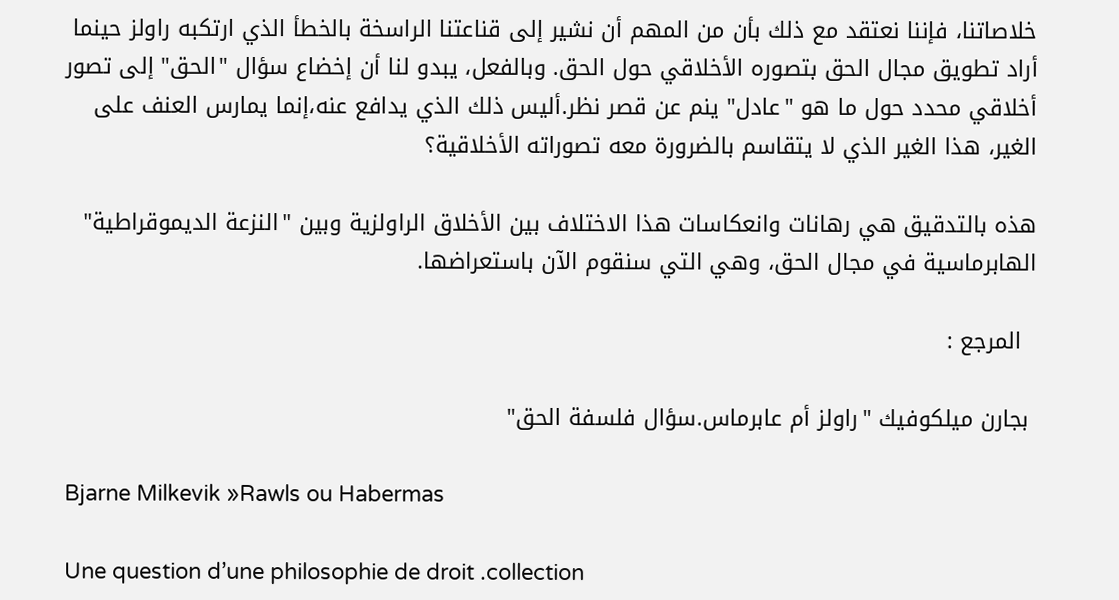خلاصاتنا، فإننا نعتقد مع ذلك بأن من المهم أن نشير إلى قناعتنا الراسخة بالخطأ الذي ارتكبه راولز حينما أراد تطويق مجال الحق بتصوره الأخلاقي حول الحق. وبالفعل، يبدو لنا أن إخضاع سؤال "الحق" إلى تصور أخلاقي محدد حول ما هو "عادل" ينم عن قصر نظر.أليس ذلك الذي يدافع عنه،إنما يمارس العنف على الغير، هذا الغير الذي لا يتقاسم بالضرورة معه تصوراته الأخلاقية؟

هذه بالتدقيق هي رهانات وانعكاسات هذا الاختلاف بين الأخلاق الراولزية وبين "النزعة الديموقراطية" الهابرماسية في مجال الحق، وهي التي سنقوم الآن باستعراضها.

  المرجع :

 بجارن ميلكوفيك "راولز أم عابرماس.سؤال فلسفة الحق"

Bjarne Milkevik »Rawls ou Habermas

Une question d’une philosophie de droit .collection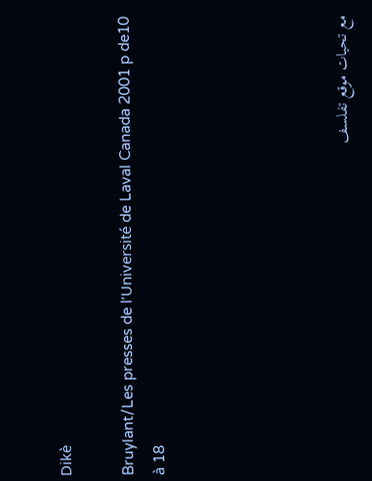Dikè

Bruylant/Les presses de l’Université de Laval Canada 2001 p de10 à 18





مع تحيات موقع تفلسف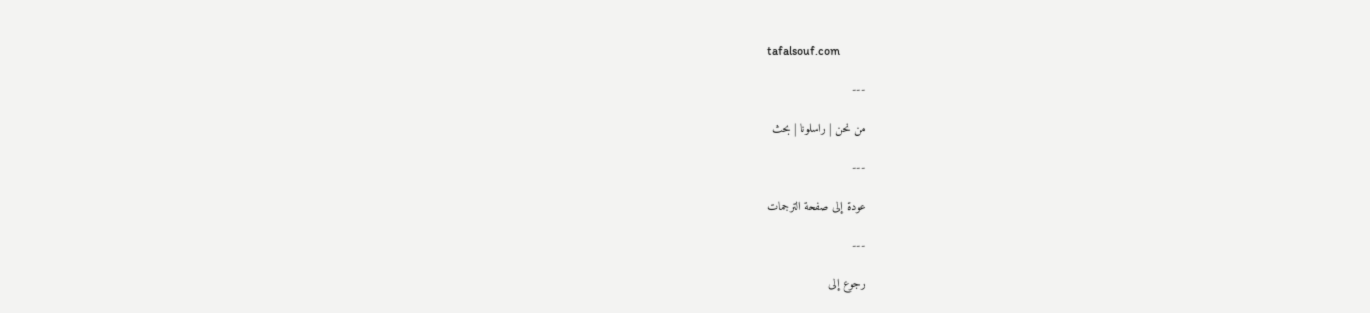tafalsouf.com

---

من نحن | راسلونا | بحث

---

عودة إلى صفحة الترجمات

---

رجوع إلى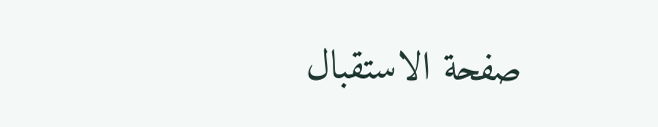صفحة الاستقبال